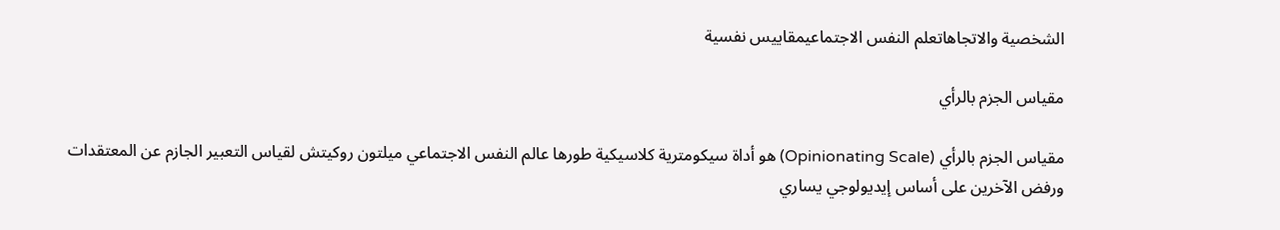الشخصية والاتجاهاتعلم النفس الاجتماعيمقاييس نفسية

مقياس الجزم بالرأي

مقياس الجزم بالرأي (Opinionating Scale) هو أداة سيكومترية كلاسيكية طورها عالم النفس الاجتماعي ميلتون روكيتش لقياس التعبير الجازم عن المعتقدات ورفض الآخرين على أساس إيديولوجي يساري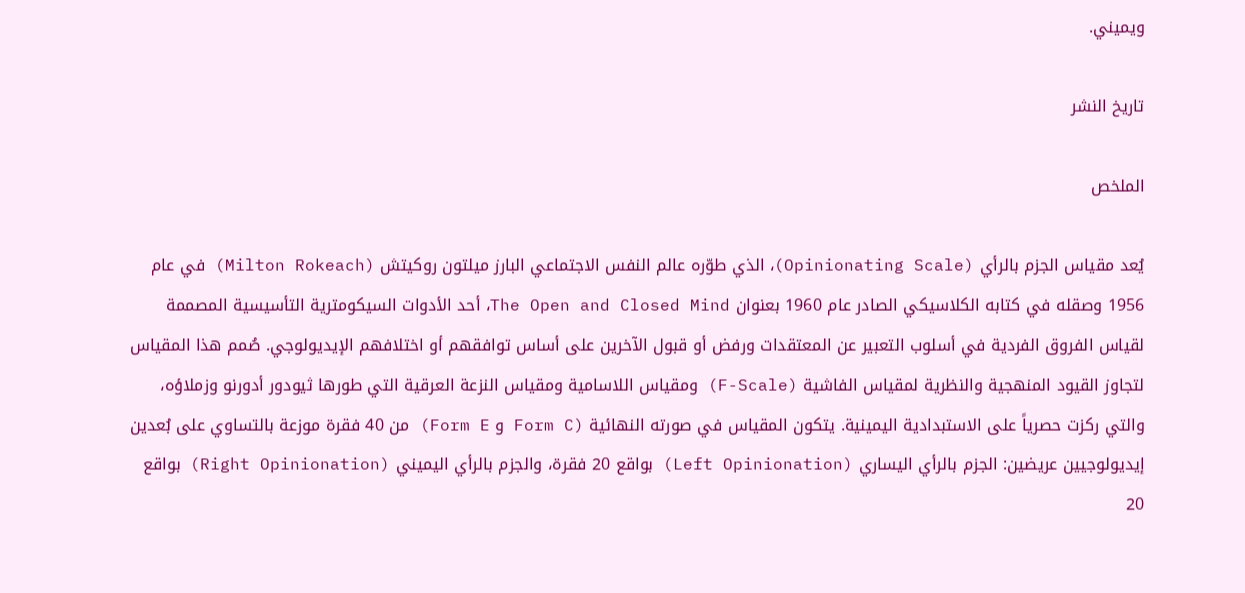ويميني.

تاريخ النشر

الملخص

يُعد مقياس الجزم بالرأي (Opinionating Scale)، الذي طوّره عالم النفس الاجتماعي البارز ميلتون روكيتش (Milton Rokeach) في عام 1956 وصقله في كتابه الكلاسيكي الصادر عام 1960 بعنوان The Open and Closed Mind، أحد الأدوات السيكومترية التأسيسية المصممة لقياس الفروق الفردية في أسلوب التعبير عن المعتقدات ورفض أو قبول الآخرين على أساس توافقهم أو اختلافهم الإيديولوجي. صُمم هذا المقياس لتجاوز القيود المنهجية والنظرية لمقياس الفاشية (F-Scale) ومقياس اللاسامية ومقياس النزعة العرقية التي طورها ثيودور أدورنو وزملاؤه، والتي ركزت حصرياً على الاستبدادية اليمينية. يتكون المقياس في صورته النهائية (Form C و Form E) من 40 فقرة موزعة بالتساوي على بُعدين إيديولوجيين عريضين: الجزم بالرأي اليساري (Left Opinionation) بواقع 20 فقرة، والجزم بالرأي اليميني (Right Opinionation) بواقع 20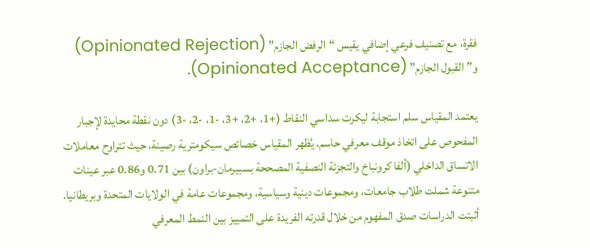فقرة، مع تصنيف فرعي إضافي يقيس “الرفض الجازم” (Opinionated Rejection) و”القبول الجازم” (Opinionated Acceptance).

يعتمد المقياس سلم استجابة ليكرت سداسي النقاط (+1، +2، +3، -1، -2، -3) دون نقطة محايدة لإجبار المفحوص على اتخاذ موقف معرفي حاسم. يُظهر المقياس خصائص سيكومترية رصينة، حيث تتراوح معاملات الاتساق الداخلي (ألفا كرونباخ والتجزئة النصفية المصححة بسبيرمان-براون) بين 0.71 و0.86 عبر عينات متنوعة شملت طلاب جامعات، ومجموعات دينية وسياسية، ومجموعات عامة في الولايات المتحدة وبريطانيا. أثبتت الدراسات صدق المفهوم من خلال قدرته الفريدة على التمييز بين النمط المعرفي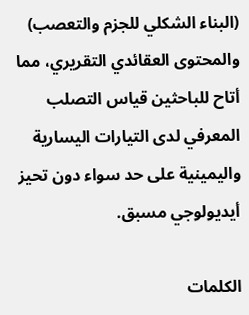(البناء الشكلي للجزم والتعصب) والمحتوى العقائدي التقريري، مما أتاح للباحثين قياس التصلب المعرفي لدى التيارات اليسارية واليمينية على حد سواء دون تحيز أيديولوجي مسبق.

الكلمات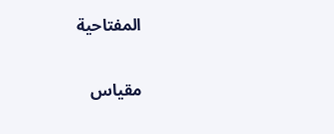المفتاحية

مقياس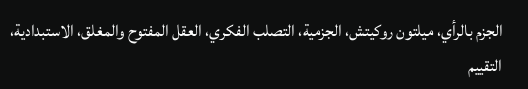الجزم بالرأي، ميلتون روكيتش، الجزمية، التصلب الفكري، العقل المفتوح والمغلق، الاستبدادية، التقييم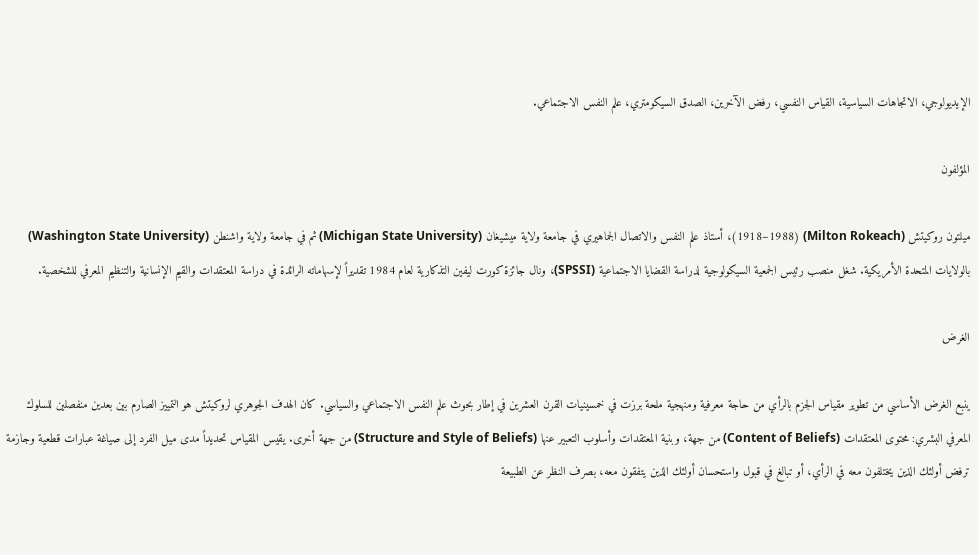الإيديولوجي، الاتجاهات السياسية، القياس النفسي، رفض الآخرين، الصدق السيكومتري، علم النفس الاجتماعي.

المؤلفون

ميلتون روكيتش (Milton Rokeach) (1918–1988)، أستاذ علم النفس والاتصال الجماهيري في جامعة ولاية ميشيغان (Michigan State University) ثم في جامعة ولاية واشنطن (Washington State University) بالولايات المتحدة الأمريكية. شغل منصب رئيس الجمعية السيكولوجية لدراسة القضايا الاجتماعية (SPSSI)، ونال جائزة كورت ليفين التذكارية لعام 1984 تقديراً لإسهاماته الرائدة في دراسة المعتقدات والقيم الإنسانية والتنظيم المعرفي للشخصية.

الغرض

ينبع الغرض الأساسي من تطوير مقياس الجزم بالرأي من حاجة معرفية ومنهجية ملحة برزت في خمسينيات القرن العشرين في إطار بحوث علم النفس الاجتماعي والسياسي. كان الهدف الجوهري لروكيتش هو التمييز الصارم بين بعدين منفصلين للسلوك المعرفي البشري: محتوى المعتقدات (Content of Beliefs) من جهة، وبنية المعتقدات وأسلوب التعبير عنها (Structure and Style of Beliefs) من جهة أخرى. يقيس المقياس تحديداً مدى ميل الفرد إلى صياغة عبارات قطعية وجازمة ترفض أولئك الذين يختلفون معه في الرأي، أو تبالغ في قبول واستحسان أولئك الذين يتفقون معه، بصرف النظر عن الطبيعة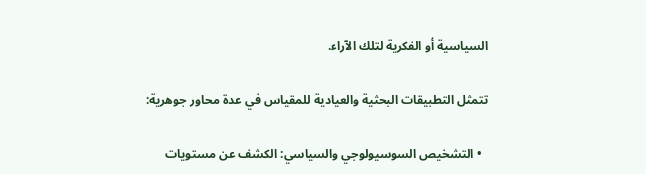السياسية أو الفكرية لتلك الآراء.

تتمثل التطبيقات البحثية والعيادية للمقياس في عدة محاور جوهرية:

  • التشخيص السوسيولوجي والسياسي: الكشف عن مستويات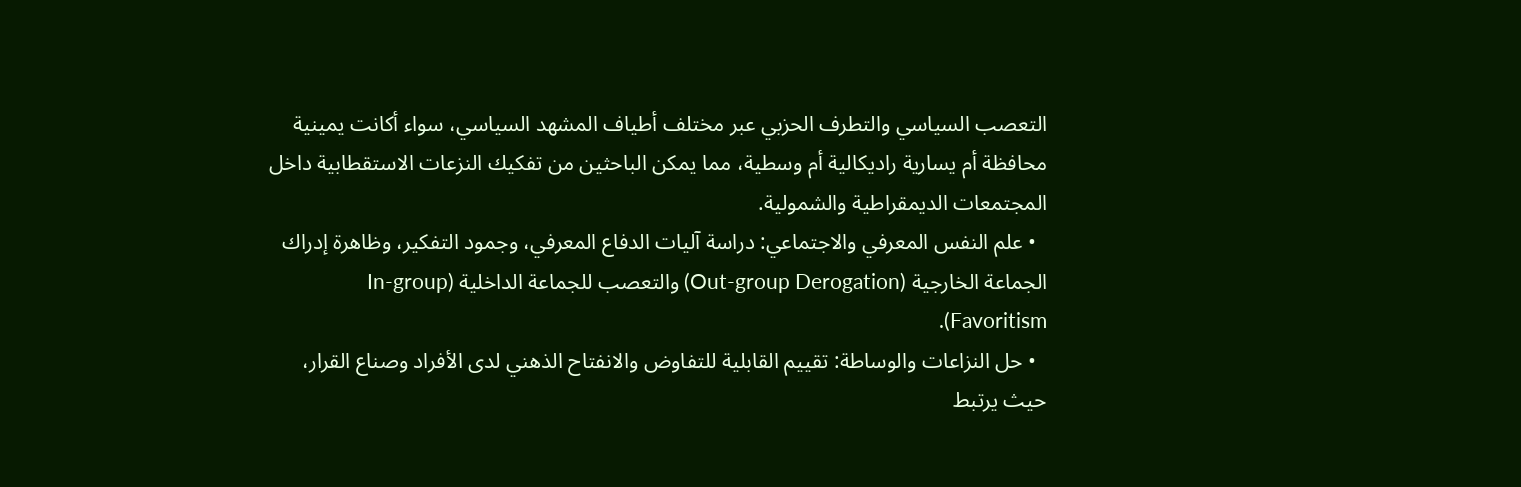التعصب السياسي والتطرف الحزبي عبر مختلف أطياف المشهد السياسي، سواء أكانت يمينية محافظة أم يسارية راديكالية أم وسطية، مما يمكن الباحثين من تفكيك النزعات الاستقطابية داخل المجتمعات الديمقراطية والشمولية.
  • علم النفس المعرفي والاجتماعي: دراسة آليات الدفاع المعرفي، وجمود التفكير، وظاهرة إدراك الجماعة الخارجية (Out-group Derogation) والتعصب للجماعة الداخلية (In-group Favoritism).
  • حل النزاعات والوساطة: تقييم القابلية للتفاوض والانفتاح الذهني لدى الأفراد وصناع القرار، حيث يرتبط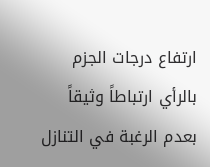ارتفاع درجات الجزم بالرأي ارتباطاً وثيقاً بعدم الرغبة في التنازل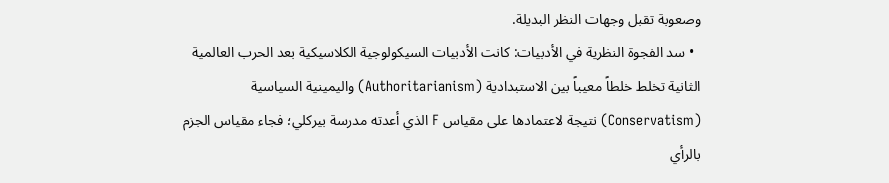وصعوبة تقبل وجهات النظر البديلة.
  • سد الفجوة النظرية في الأدبيات: كانت الأدبيات السيكولوجية الكلاسيكية بعد الحرب العالمية الثانية تخلط خلطاً معيباً بين الاستبدادية (Authoritarianism) واليمينية السياسية (Conservatism) نتيجة لاعتمادها على مقياس F الذي أعدته مدرسة بيركلي؛ فجاء مقياس الجزم بالرأي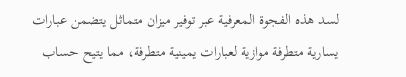لسد هذه الفجوة المعرفية عبر توفير ميزان متماثل يتضمن عبارات يسارية متطرفة موازية لعبارات يمينية متطرفة، مما يتيح حساب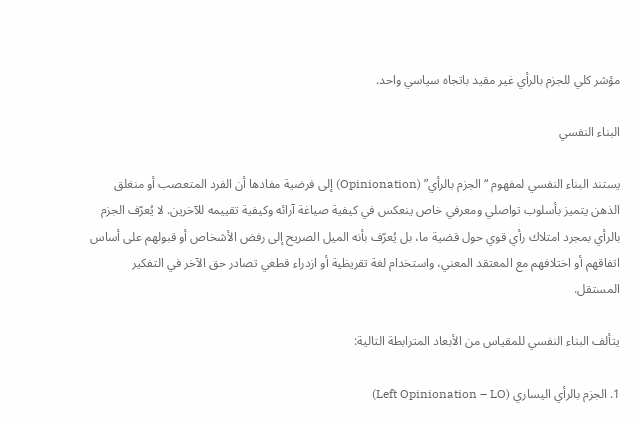مؤشر كلي للجزم بالرأي غير مقيد باتجاه سياسي واحد.

البناء النفسي

يستند البناء النفسي لمفهوم “الجزم بالرأي” (Opinionation) إلى فرضية مفادها أن الفرد المتعصب أو منغلق الذهن يتميز بأسلوب تواصلي ومعرفي خاص ينعكس في كيفية صياغة آرائه وكيفية تقييمه للآخرين. لا يُعرّف الجزم بالرأي بمجرد امتلاك رأي قوي حول قضية ما، بل يُعرّف بأنه الميل الصريح إلى رفض الأشخاص أو قبولهم على أساس اتفاقهم أو اختلافهم مع المعتقد المعني، واستخدام لغة تقريظية أو ازدراء قطعي تصادر حق الآخر في التفكير المستقل.

يتألف البناء النفسي للمقياس من الأبعاد المترابطة التالية:

1. الجزم بالرأي اليساري (Left Opinionation – LO)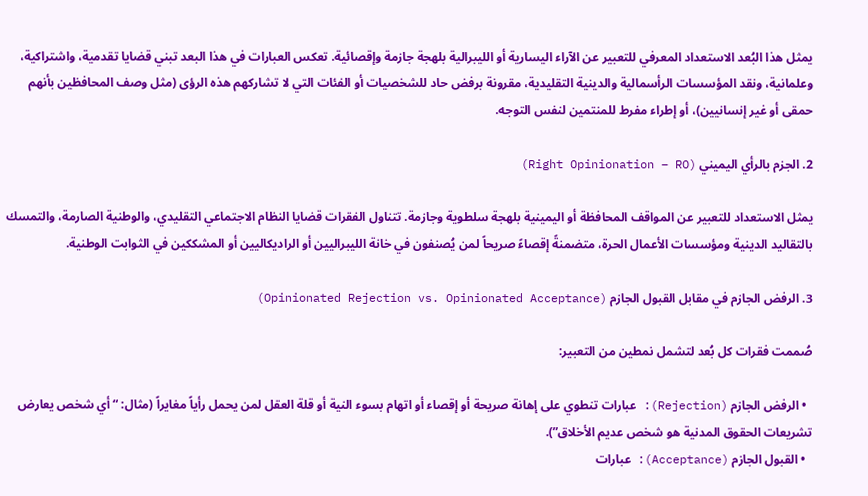يمثل هذا البُعد الاستعداد المعرفي للتعبير عن الآراء اليسارية أو الليبرالية بلهجة جازمة وإقصائية. تعكس العبارات في هذا البعد تبني قضايا تقدمية، واشتراكية، وعلمانية، ونقد المؤسسات الرأسمالية والدينية التقليدية، مقرونة برفض حاد للشخصيات أو الفئات التي لا تشاركهم هذه الرؤى (مثل وصف المحافظين بأنهم حمقى أو غير إنسانيين)، أو إطراء مفرط للمنتمين لنفس التوجه.

2. الجزم بالرأي اليميني (Right Opinionation – RO)

يمثل الاستعداد للتعبير عن المواقف المحافظة أو اليمينية بلهجة سلطوية وجازمة. تتناول الفقرات قضايا النظام الاجتماعي التقليدي، والوطنية الصارمة، والتمسك بالتقاليد الدينية ومؤسسات الأعمال الحرة، متضمنةً إقصاءً صريحاً لمن يُصنفون في خانة الليبراليين أو الراديكاليين أو المشككين في الثوابت الوطنية.

3. الرفض الجازم في مقابل القبول الجازم (Opinionated Rejection vs. Opinionated Acceptance)

صُممت فقرات كل بُعد لتشمل نمطين من التعبير:

  • الرفض الجازم (Rejection): عبارات تنطوي على إهانة صريحة أو إقصاء أو اتهام بسوء النية أو قلة العقل لمن يحمل رأياً مغايراً (مثال: “أي شخص يعارض تشريعات الحقوق المدنية هو شخص عديم الأخلاق”).
  • القبول الجازم (Acceptance): عبارات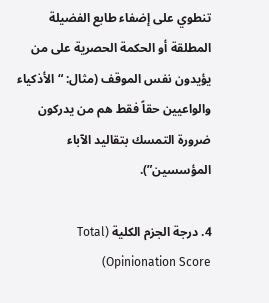تنطوي على إضفاء طابع الفضيلة المطلقة أو الحكمة الحصرية على من يؤيدون نفس الموقف (مثال: “الأذكياء والواعيين حقاً فقط هم من يدركون ضرورة التمسك بتقاليد الآباء المؤسسين”).

4. درجة الجزم الكلية (Total Opinionation Score)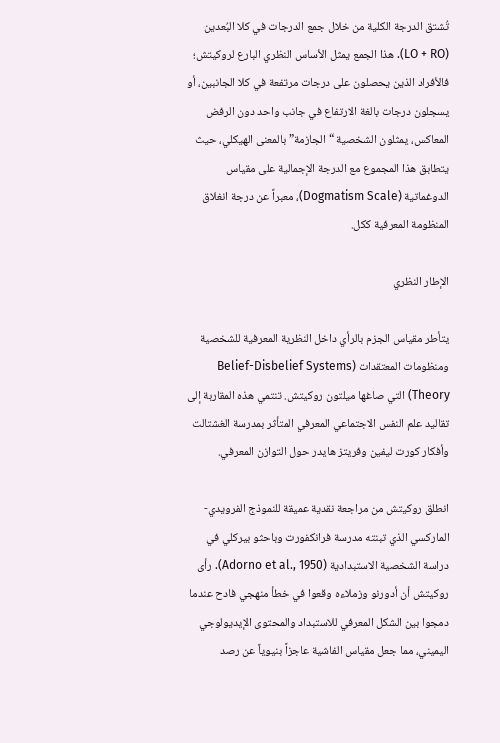تُشتق الدرجة الكلية من خلال جمع الدرجات في كلا البُعدين (LO + RO). هذا الجمع يمثل الأساس النظري البارع لروكيتش؛ فالأفراد الذين يحصلون على درجات مرتفعة في كلا الجانبين، أو يسجلون درجات بالغة الارتفاع في جانب واحد دون الرفض المعاكس، يمثلون الشخصية “الجازمة” بالمعنى الهيكلي، حيث يتطابق هذا المجموع مع الدرجة الإجمالية على مقياس الدوغماتية (Dogmatism Scale)، معبراً عن درجة انغلاق المنظومة المعرفية ككل.

الإطار النظري

يتأطر مقياس الجزم بالرأي داخل النظرية المعرفية للشخصية ومنظومات المعتقدات (Belief-Disbelief Systems Theory) التي صاغها ميلتون روكيتش. تنتمي هذه المقاربة إلى تقاليد علم النفس الاجتماعي المعرفي المتأثر بمدرسة الغشتالت وأفكار كورت ليفين وفريتز هايدر حول التوازن المعرفي.

انطلق روكيتش من مراجعة نقدية عميقة للنموذج الفرويدي-الماركسي الذي تبنته مدرسة فرانكفورت وباحثو بيركلي في دراسة الشخصية الاستبدادية (Adorno et al., 1950). رأى روكيتش أن أدورنو وزملاءه وقعوا في خطأ منهجي فادح عندما دمجوا بين الشكل المعرفي للاستبداد والمحتوى الإيديولوجي اليميني، مما جعل مقياس الفاشية عاجزاً بنيوياً عن رصد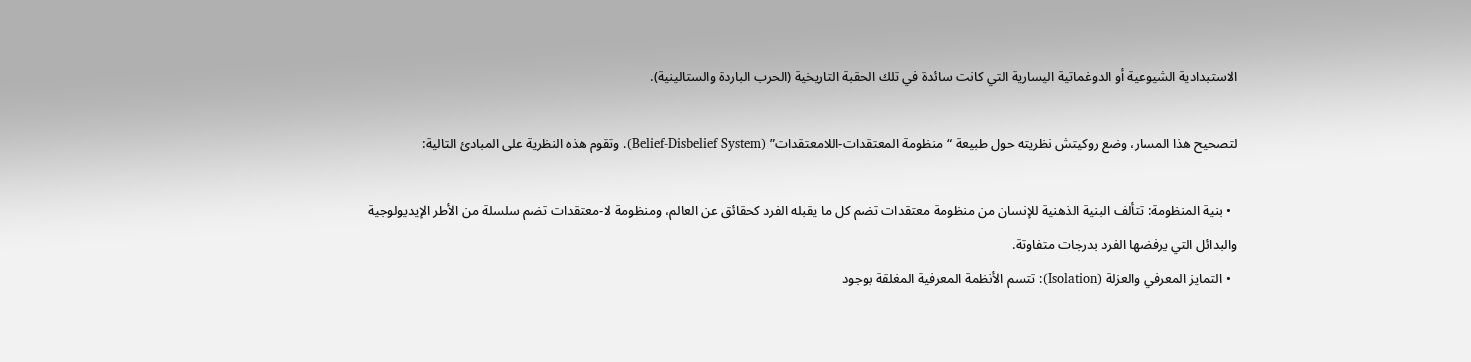الاستبدادية الشيوعية أو الدوغماتية اليسارية التي كانت سائدة في تلك الحقبة التاريخية (الحرب الباردة والستالينية).

لتصحيح هذا المسار، وضع روكيتش نظريته حول طبيعة “منظومة المعتقدات-اللامعتقدات” (Belief-Disbelief System). وتقوم هذه النظرية على المبادئ التالية:

  • بنية المنظومة: تتألف البنية الذهنية للإنسان من منظومة معتقدات تضم كل ما يقبله الفرد كحقائق عن العالم، ومنظومة لا-معتقدات تضم سلسلة من الأطر الإيديولوجية والبدائل التي يرفضها الفرد بدرجات متفاوتة.
  • التمايز المعرفي والعزلة (Isolation): تتسم الأنظمة المعرفية المغلقة بوجود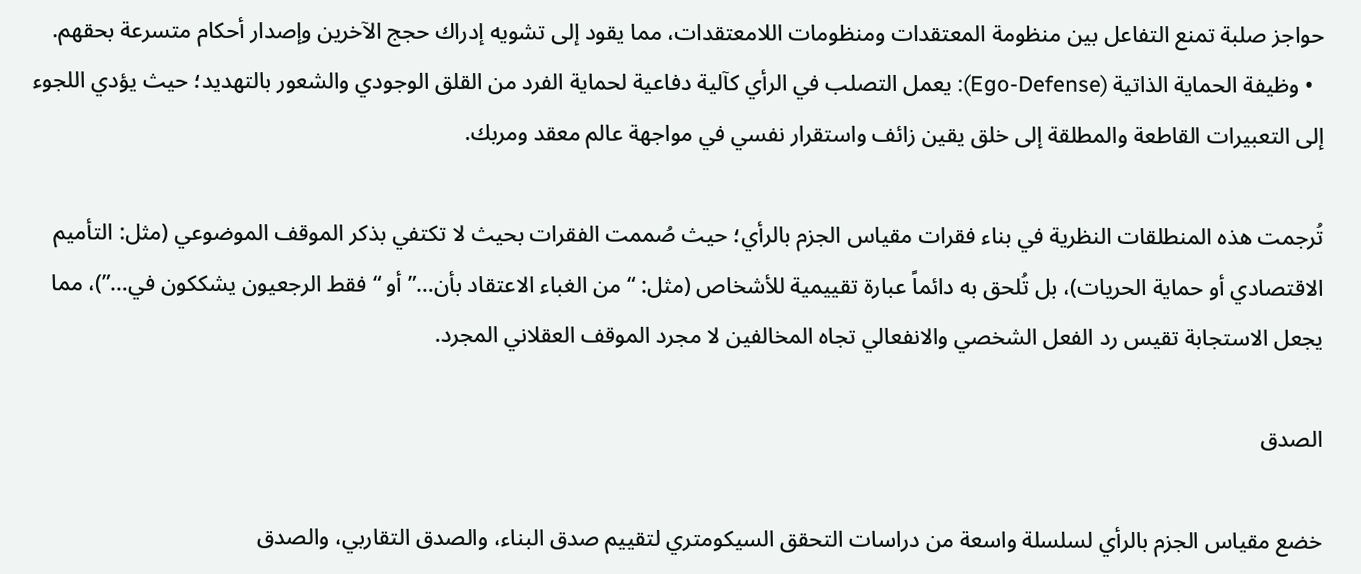حواجز صلبة تمنع التفاعل بين منظومة المعتقدات ومنظومات اللامعتقدات، مما يقود إلى تشويه إدراك حجج الآخرين وإصدار أحكام متسرعة بحقهم.
  • وظيفة الحماية الذاتية (Ego-Defense): يعمل التصلب في الرأي كآلية دفاعية لحماية الفرد من القلق الوجودي والشعور بالتهديد؛ حيث يؤدي اللجوء إلى التعبيرات القاطعة والمطلقة إلى خلق يقين زائف واستقرار نفسي في مواجهة عالم معقد ومربك.

تُرجمت هذه المنطلقات النظرية في بناء فقرات مقياس الجزم بالرأي؛ حيث صُممت الفقرات بحيث لا تكتفي بذكر الموقف الموضوعي (مثل: التأميم الاقتصادي أو حماية الحريات)، بل تُلحق به دائماً عبارة تقييمية للأشخاص (مثل: “من الغباء الاعتقاد بأن…” أو “فقط الرجعيون يشككون في…”)، مما يجعل الاستجابة تقيس رد الفعل الشخصي والانفعالي تجاه المخالفين لا مجرد الموقف العقلاني المجرد.

الصدق

خضع مقياس الجزم بالرأي لسلسلة واسعة من دراسات التحقق السيكومتري لتقييم صدق البناء، والصدق التقاربي، والصدق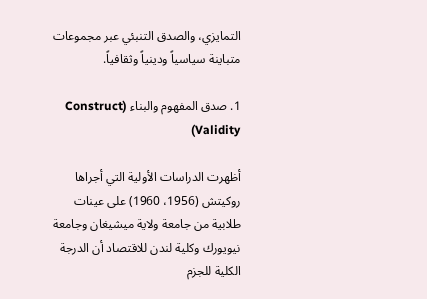التمايزي، والصدق التنبئي عبر مجموعات متباينة سياسياً ودينياً وثقافياً.

1. صدق المفهوم والبناء (Construct Validity)

أظهرت الدراسات الأولية التي أجراها روكيتش (1956، 1960) على عينات طلابية من جامعة ولاية ميشيغان وجامعة نيويورك وكلية لندن للاقتصاد أن الدرجة الكلية للجزم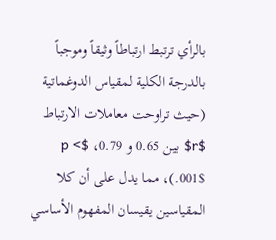بالرأي ترتبط ارتباطاً وثيقاً وموجباً بالدرجة الكلية لمقياس الدوغماتية (حيث تراوحت معاملات الارتباط $r$ بين 0.65 و 0.79، $p < .001$)، مما يدل على أن كلا المقياسين يقيسان المفهوم الأساسي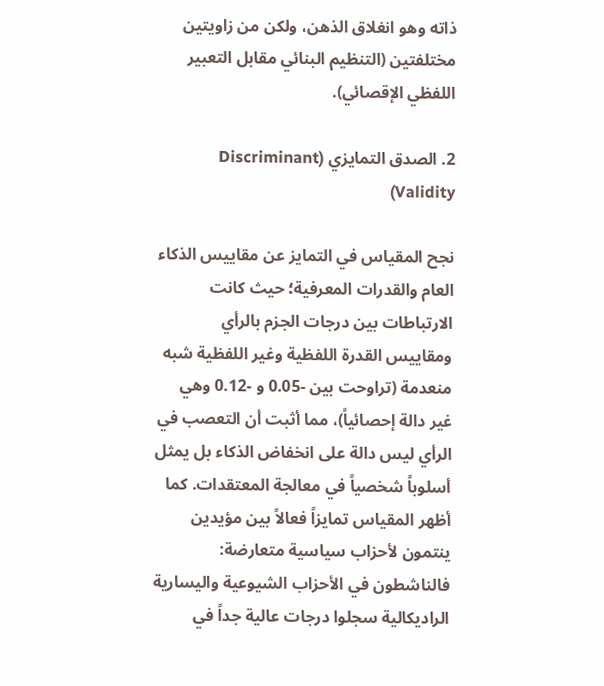ذاته وهو انغلاق الذهن، ولكن من زاويتين مختلفتين (التنظيم البنائي مقابل التعبير اللفظي الإقصائي).

2. الصدق التمايزي (Discriminant Validity)

نجح المقياس في التمايز عن مقاييس الذكاء العام والقدرات المعرفية؛ حيث كانت الارتباطات بين درجات الجزم بالرأي ومقاييس القدرة اللفظية وغير اللفظية شبه منعدمة (تراوحت بين -0.05 و -0.12 وهي غير دالة إحصائياً)، مما أثبت أن التعصب في الرأي ليس دالة على انخفاض الذكاء بل يمثل أسلوباً شخصياً في معالجة المعتقدات. كما أظهر المقياس تمايزاً فعالاً بين مؤيدين ينتمون لأحزاب سياسية متعارضة: فالناشطون في الأحزاب الشيوعية واليسارية الراديكالية سجلوا درجات عالية جداً في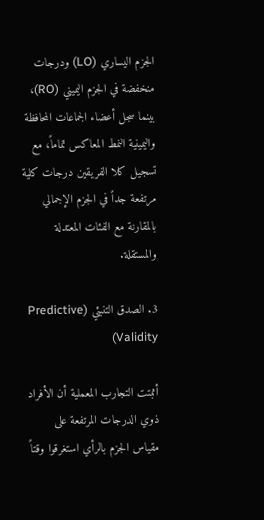الجزم اليساري (LO) ودرجات منخفضة في الجزم اليميني (RO)، بينما سجل أعضاء الجماعات المحافظة واليمينية النمط المعاكس تماماً، مع تسجيل كلا الفريقين درجات كلية مرتفعة جداً في الجزم الإجمالي بالمقارنة مع الفئات المعتدلة والمستقلة.

3. الصدق التنبئي (Predictive Validity)

أثبتت التجارب المعملية أن الأفراد ذوي الدرجات المرتفعة على مقياس الجزم بالرأي استغرقوا وقتاً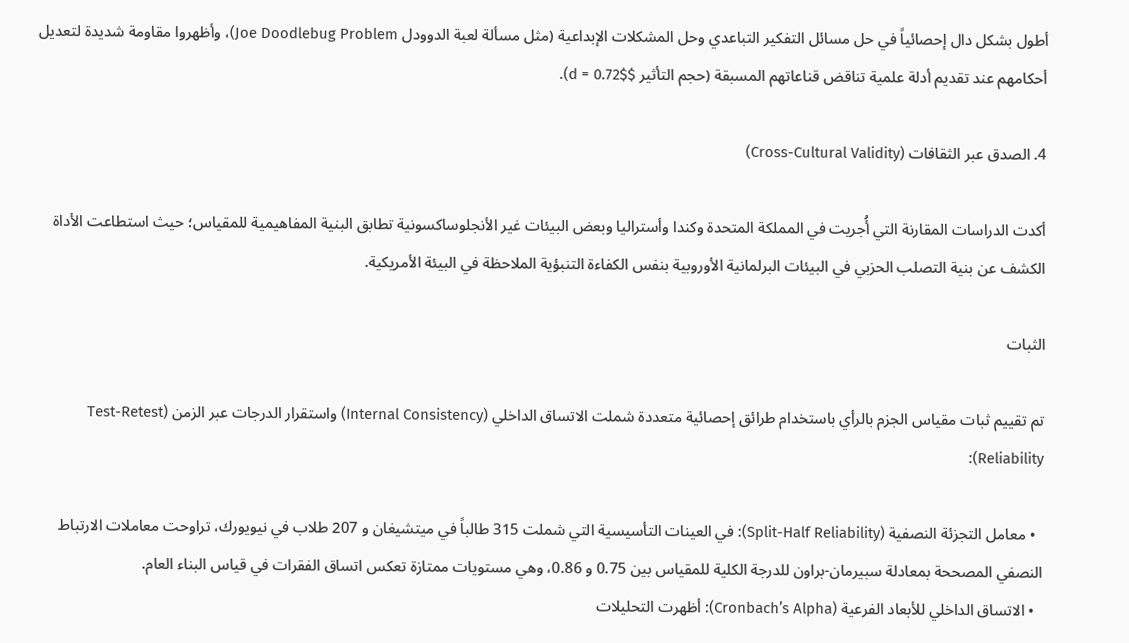أطول بشكل دال إحصائياً في حل مسائل التفكير التباعدي وحل المشكلات الإبداعية (مثل مسألة لعبة الدوودل Joe Doodlebug Problem)، وأظهروا مقاومة شديدة لتعديل أحكامهم عند تقديم أدلة علمية تناقض قناعاتهم المسبقة (حجم التأثير $d = 0.72$).

4. الصدق عبر الثقافات (Cross-Cultural Validity)

أكدت الدراسات المقارنة التي أُجريت في المملكة المتحدة وكندا وأستراليا وبعض البيئات غير الأنجلوساكسونية تطابق البنية المفاهيمية للمقياس؛ حيث استطاعت الأداة الكشف عن بنية التصلب الحزبي في البيئات البرلمانية الأوروبية بنفس الكفاءة التنبؤية الملاحظة في البيئة الأمريكية.

الثبات

تم تقييم ثبات مقياس الجزم بالرأي باستخدام طرائق إحصائية متعددة شملت الاتساق الداخلي (Internal Consistency) واستقرار الدرجات عبر الزمن (Test-Retest Reliability):

  • معامل التجزئة النصفية (Split-Half Reliability): في العينات التأسيسية التي شملت 315 طالباً في ميتشيغان و 207 طلاب في نيويورك، تراوحت معاملات الارتباط النصفي المصححة بمعادلة سبيرمان-براون للدرجة الكلية للمقياس بين 0.75 و 0.86، وهي مستويات ممتازة تعكس اتساق الفقرات في قياس البناء العام.
  • الاتساق الداخلي للأبعاد الفرعية (Cronbach’s Alpha): أظهرت التحليلات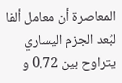المعاصرة أن معامل ألفا لبُعد الجزم اليساري يتراوح بين 0.72 و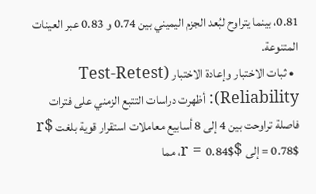0.81، بينما يتراوح لبُعد الجزم اليميني بين 0.74 و 0.83 عبر العينات المتنوعة.
  • ثبات الاختبار وإعادة الاختبار (Test-Retest Reliability): أظهرت دراسات التتبع الزمني على فترات فاصلة تراوحت بين 4 إلى 8 أسابيع معاملات استقرار قوية بلغت $r = 0.78$ إلى $r = 0.84$، مما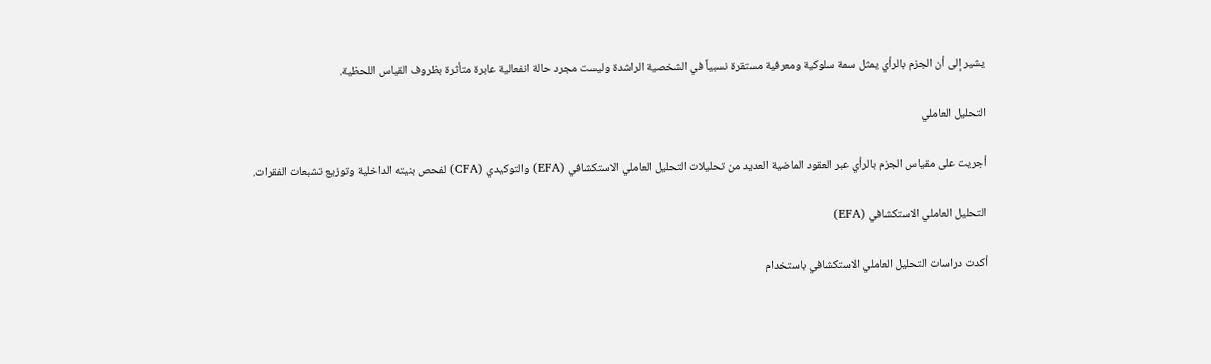يشير إلى أن الجزم بالرأي يمثل سمة سلوكية ومعرفية مستقرة نسبياً في الشخصية الراشدة وليست مجرد حالة انفعالية عابرة متأثرة بظروف القياس اللحظية.

التحليل العاملي

أجريت على مقياس الجزم بالرأي عبر العقود الماضية العديد من تحليلات التحليل العاملي الاستكشافي (EFA) والتوكيدي (CFA) لفحص بنيته الداخلية وتوزيع تشبعات الفقرات.

التحليل العاملي الاستكشافي (EFA)

أكدت دراسات التحليل العاملي الاستكشافي باستخدام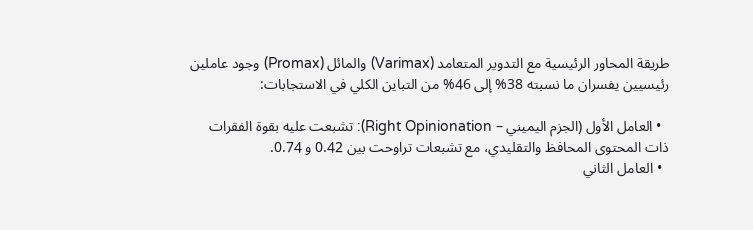طريقة المحاور الرئيسية مع التدوير المتعامد (Varimax) والمائل (Promax) وجود عاملين رئيسيين يفسران ما نسبته 38% إلى 46% من التباين الكلي في الاستجابات:

  • العامل الأول (الجزم اليميني – Right Opinionation): تشبعت عليه بقوة الفقرات ذات المحتوى المحافظ والتقليدي، مع تشبعات تراوحت بين 0.42 و 0.74.
  • العامل الثاني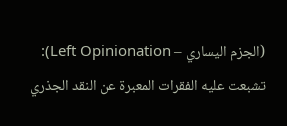(الجزم اليساري – Left Opinionation): تشبعت عليه الفقرات المعبرة عن النقد الجذري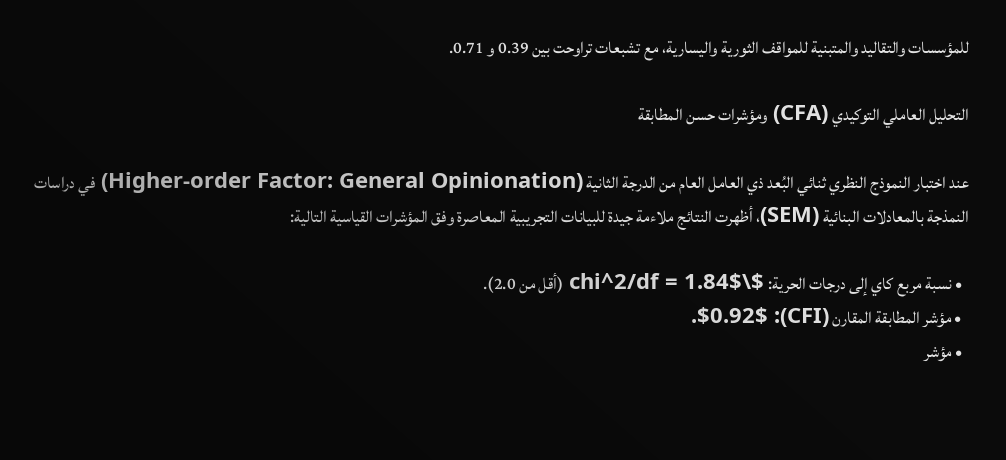للمؤسسات والتقاليد والمتبنية للمواقف الثورية واليسارية، مع تشبعات تراوحت بين 0.39 و 0.71.

التحليل العاملي التوكيدي (CFA) ومؤشرات حسن المطابقة

عند اختبار النموذج النظري ثنائي البُعد ذي العامل العام من الدرجة الثانية (Higher-order Factor: General Opinionation) في دراسات النمذجة بالمعادلات البنائية (SEM)، أظهرت النتائج ملاءمة جيدة للبيانات التجريبية المعاصرة وفق المؤشرات القياسية التالية:

  • نسبة مربع كاي إلى درجات الحرية: $\chi^2/df = 1.84$ (أقل من 2.0).
  • مؤشر المطابقة المقارن (CFI): $0.92$.
  • مؤشر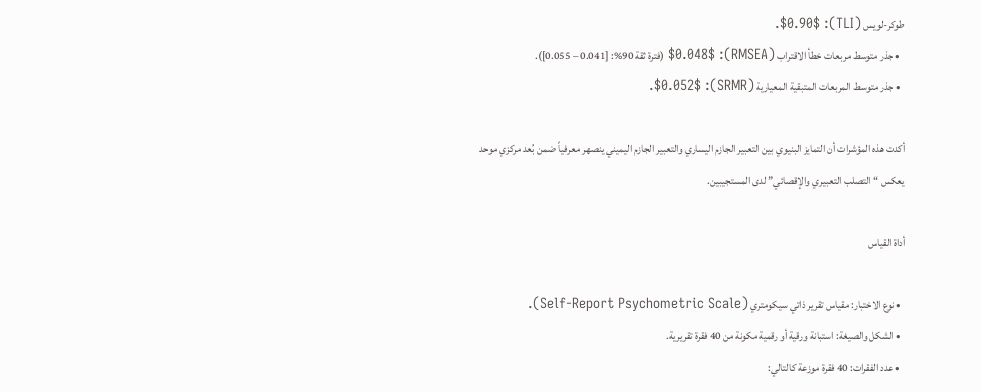طوكر-لويس (TLI): $0.90$.
  • جذر متوسط مربعات خطأ الاقتراب (RMSEA): $0.048$ (فترة ثقة 90%: [0.041 – 0.055]).
  • جذر متوسط المربعات المتبقية المعيارية (SRMR): $0.052$.

أكدت هذه المؤشرات أن التمايز البنيوي بين التعبير الجازم اليساري والتعبير الجازم اليميني ينصهر معرفياً ضمن بُعد مركزي موحد يعكس “التصلب التعبيري والإقصائي” لدى المستجيبين.

أداة القياس

  • نوع الاختبار: مقياس تقرير ذاتي سيكومتري (Self-Report Psychometric Scale).
  • الشكل والصيغة: استبانة ورقية أو رقمية مكونة من 40 فقرة تقريرية.
  • عدد الفقرات: 40 فقرة موزعة كالتالي: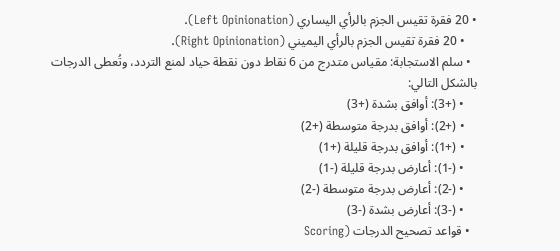• 20 فقرة تقيس الجزم بالرأي اليساري (Left Opinionation).
    • 20 فقرة تقيس الجزم بالرأي اليميني (Right Opinionation).
  • سلم الاستجابة: مقياس متدرج من 6 نقاط دون نقطة حياد لمنع التردد، وتُعطى الدرجات بالشكل التالي:
    • (+3): أوافق بشدة (+3)
    • (+2): أوافق بدرجة متوسطة (+2)
    • (+1): أوافق بدرجة قليلة (+1)
    • (-1): أعارض بدرجة قليلة (-1)
    • (-2): أعارض بدرجة متوسطة (-2)
    • (-3): أعارض بشدة (-3)
  • قواعد تصحيح الدرجات (Scoring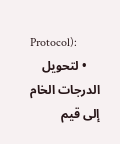Protocol):
    • لتحويل الدرجات الخام إلى قيم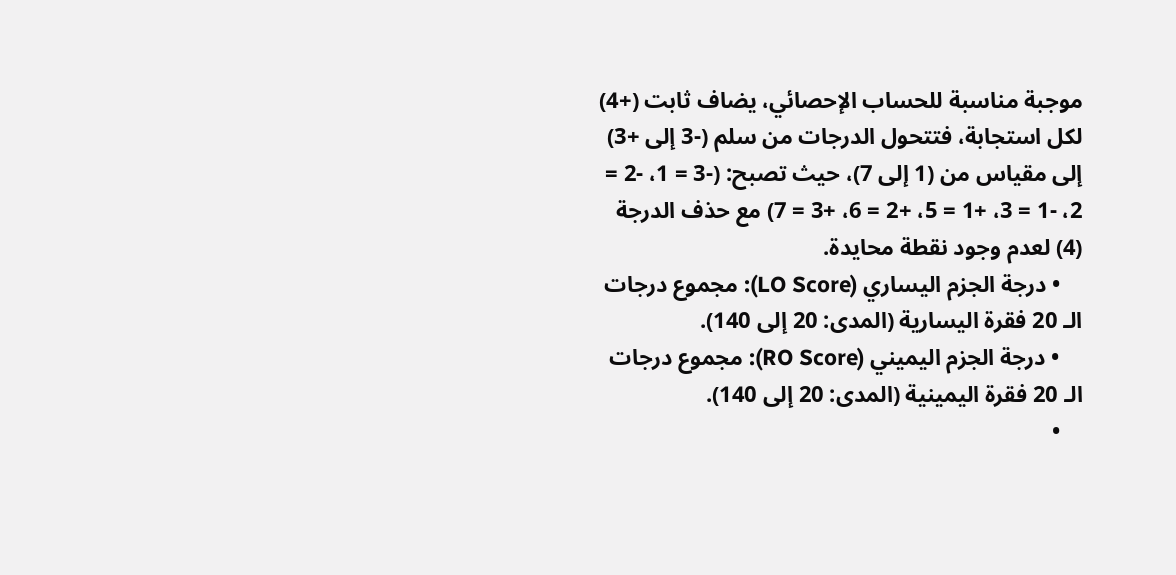موجبة مناسبة للحساب الإحصائي، يضاف ثابت (+4) لكل استجابة، فتتحول الدرجات من سلم (-3 إلى +3) إلى مقياس من (1 إلى 7)، حيث تصبح: (-3 = 1، -2 = 2، -1 = 3، +1 = 5، +2 = 6، +3 = 7) مع حذف الدرجة (4) لعدم وجود نقطة محايدة.
    • درجة الجزم اليساري (LO Score): مجموع درجات الـ 20 فقرة اليسارية (المدى: 20 إلى 140).
    • درجة الجزم اليميني (RO Score): مجموع درجات الـ 20 فقرة اليمينية (المدى: 20 إلى 140).
    •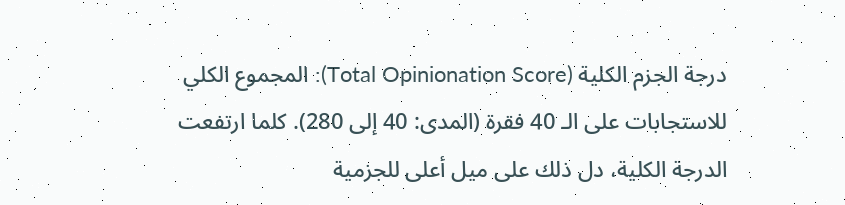درجة الجزم الكلية (Total Opinionation Score): المجموع الكلي للاستجابات على الـ 40 فقرة (المدى: 40 إلى 280). كلما ارتفعت الدرجة الكلية، دل ذلك على ميل أعلى للجزمية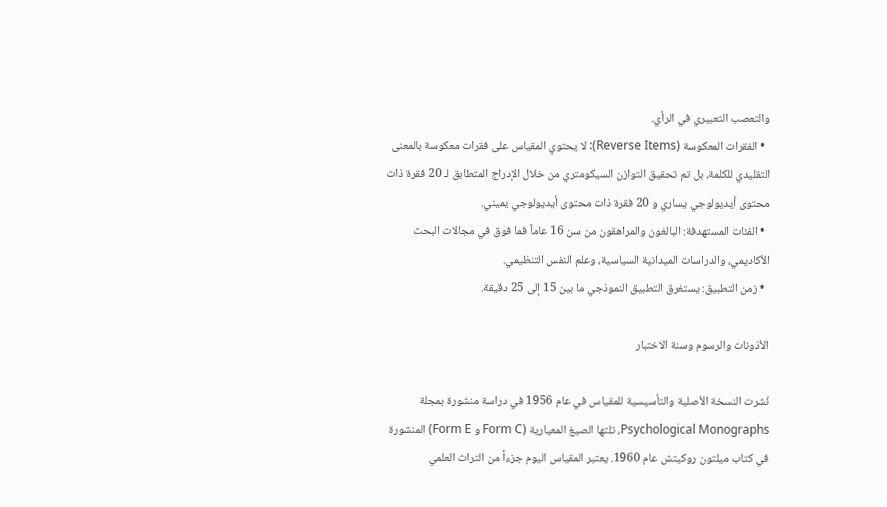والتعصب التعبيري في الرأي.
  • الفقرات المعكوسة (Reverse Items): لا يحتوي المقياس على فقرات معكوسة بالمعنى التقليدي للكلمة، بل تم تحقيق التوازن السيكومتري من خلال الإدراج المتطابق لـ 20 فقرة ذات محتوى أيديولوجي يساري و 20 فقرة ذات محتوى أيديولوجي يميني.
  • الفئات المستهدفة: البالغون والمراهقون من سن 16 عاماً فما فوق في مجالات البحث الأكاديمي، والدراسات الميدانية السياسية، وعلم النفس التنظيمي.
  • زمن التطبيق: يستغرق التطبيق النموذجي ما بين 15 إلى 25 دقيقة.

الأذونات والرسوم وسنة الاختبار

نُشرت النسخة الأصلية والتأسيسية للمقياس في عام 1956 في دراسة منشورة بمجلة Psychological Monographs، تلتها الصيغ المعيارية (Form C و Form E) المنشورة في كتاب ميلتون روكيتش عام 1960. يعتبر المقياس اليوم جزءاً من التراث العلمي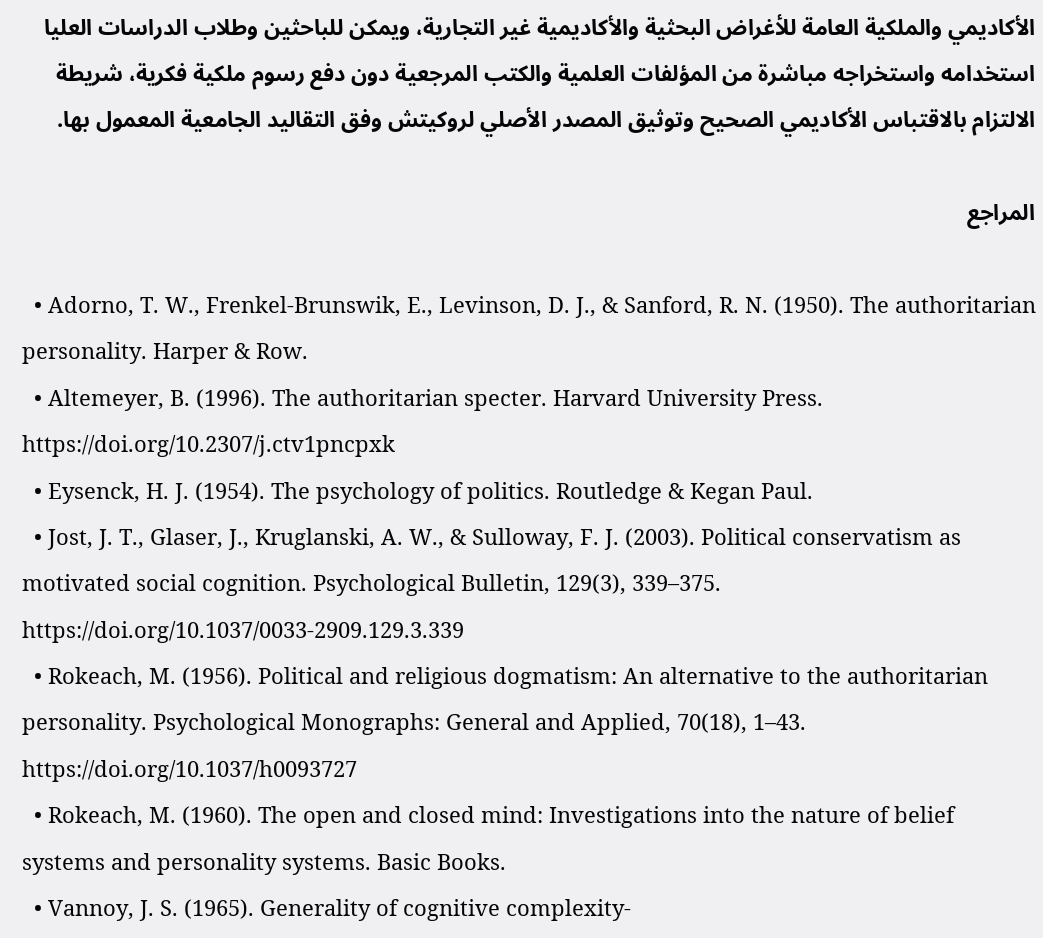الأكاديمي والملكية العامة للأغراض البحثية والأكاديمية غير التجارية، ويمكن للباحثين وطلاب الدراسات العليا استخدامه واستخراجه مباشرة من المؤلفات العلمية والكتب المرجعية دون دفع رسوم ملكية فكرية، شريطة الالتزام بالاقتباس الأكاديمي الصحيح وتوثيق المصدر الأصلي لروكيتش وفق التقاليد الجامعية المعمول بها.

المراجع

  • Adorno, T. W., Frenkel-Brunswik, E., Levinson, D. J., & Sanford, R. N. (1950). The authoritarian personality. Harper & Row.
  • Altemeyer, B. (1996). The authoritarian specter. Harvard University Press. https://doi.org/10.2307/j.ctv1pncpxk
  • Eysenck, H. J. (1954). The psychology of politics. Routledge & Kegan Paul.
  • Jost, J. T., Glaser, J., Kruglanski, A. W., & Sulloway, F. J. (2003). Political conservatism as motivated social cognition. Psychological Bulletin, 129(3), 339–375. https://doi.org/10.1037/0033-2909.129.3.339
  • Rokeach, M. (1956). Political and religious dogmatism: An alternative to the authoritarian personality. Psychological Monographs: General and Applied, 70(18), 1–43. https://doi.org/10.1037/h0093727
  • Rokeach, M. (1960). The open and closed mind: Investigations into the nature of belief systems and personality systems. Basic Books.
  • Vannoy, J. S. (1965). Generality of cognitive complexity-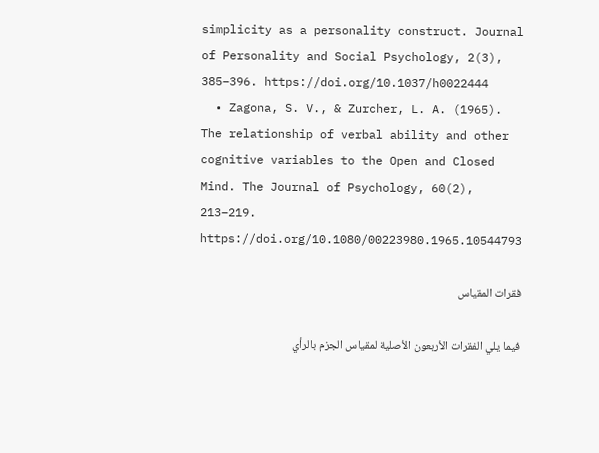simplicity as a personality construct. Journal of Personality and Social Psychology, 2(3), 385–396. https://doi.org/10.1037/h0022444
  • Zagona, S. V., & Zurcher, L. A. (1965). The relationship of verbal ability and other cognitive variables to the Open and Closed Mind. The Journal of Psychology, 60(2), 213–219. https://doi.org/10.1080/00223980.1965.10544793

فقرات المقياس

فيما يلي الفقرات الأربعون الأصلية لمقياس الجزم بالرأي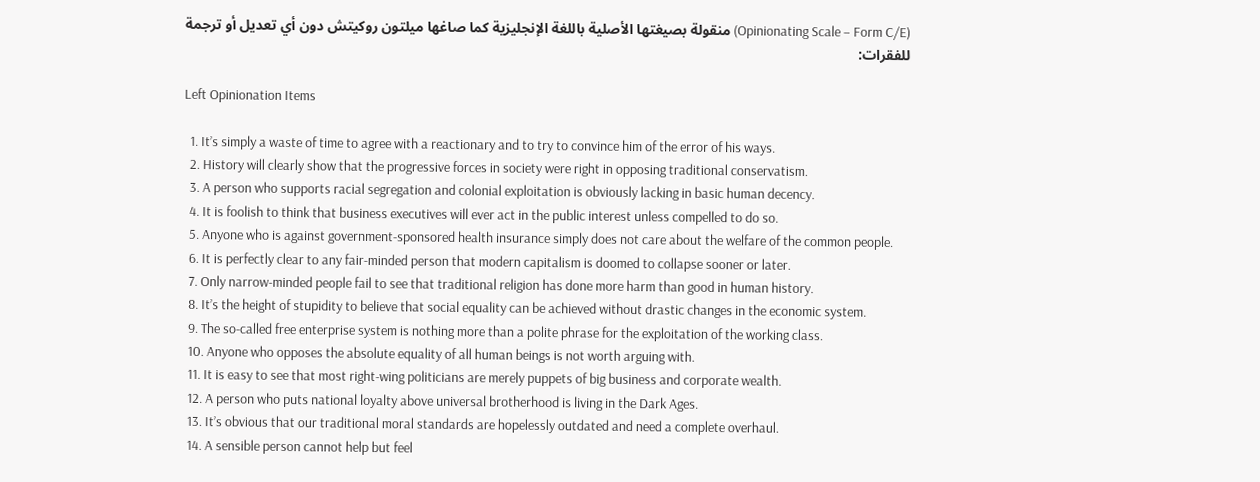(Opinionating Scale – Form C/E) منقولة بصيغتها الأصلية باللغة الإنجليزية كما صاغها ميلتون روكيتش دون أي تعديل أو ترجمة للفقرات:

Left Opinionation Items

  1. It’s simply a waste of time to agree with a reactionary and to try to convince him of the error of his ways.
  2. History will clearly show that the progressive forces in society were right in opposing traditional conservatism.
  3. A person who supports racial segregation and colonial exploitation is obviously lacking in basic human decency.
  4. It is foolish to think that business executives will ever act in the public interest unless compelled to do so.
  5. Anyone who is against government-sponsored health insurance simply does not care about the welfare of the common people.
  6. It is perfectly clear to any fair-minded person that modern capitalism is doomed to collapse sooner or later.
  7. Only narrow-minded people fail to see that traditional religion has done more harm than good in human history.
  8. It’s the height of stupidity to believe that social equality can be achieved without drastic changes in the economic system.
  9. The so-called free enterprise system is nothing more than a polite phrase for the exploitation of the working class.
  10. Anyone who opposes the absolute equality of all human beings is not worth arguing with.
  11. It is easy to see that most right-wing politicians are merely puppets of big business and corporate wealth.
  12. A person who puts national loyalty above universal brotherhood is living in the Dark Ages.
  13. It’s obvious that our traditional moral standards are hopelessly outdated and need a complete overhaul.
  14. A sensible person cannot help but feel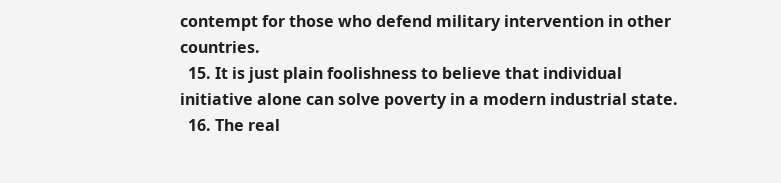contempt for those who defend military intervention in other countries.
  15. It is just plain foolishness to believe that individual initiative alone can solve poverty in a modern industrial state.
  16. The real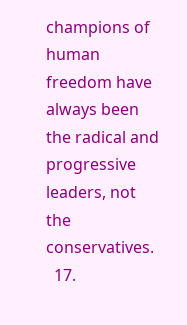champions of human freedom have always been the radical and progressive leaders, not the conservatives.
  17.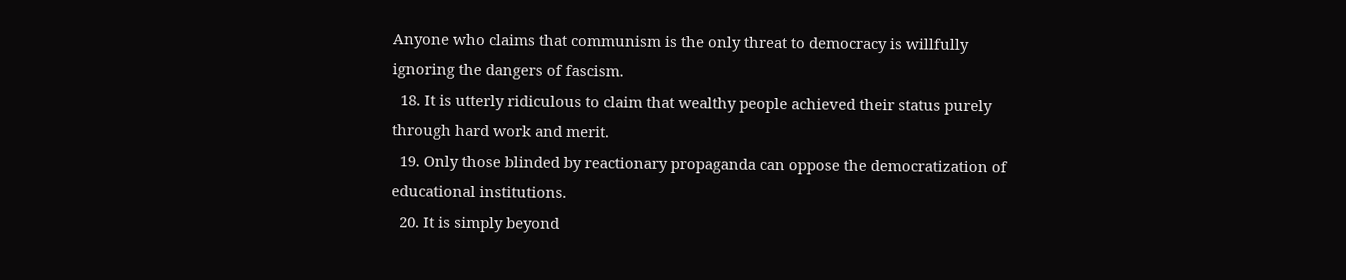Anyone who claims that communism is the only threat to democracy is willfully ignoring the dangers of fascism.
  18. It is utterly ridiculous to claim that wealthy people achieved their status purely through hard work and merit.
  19. Only those blinded by reactionary propaganda can oppose the democratization of educational institutions.
  20. It is simply beyond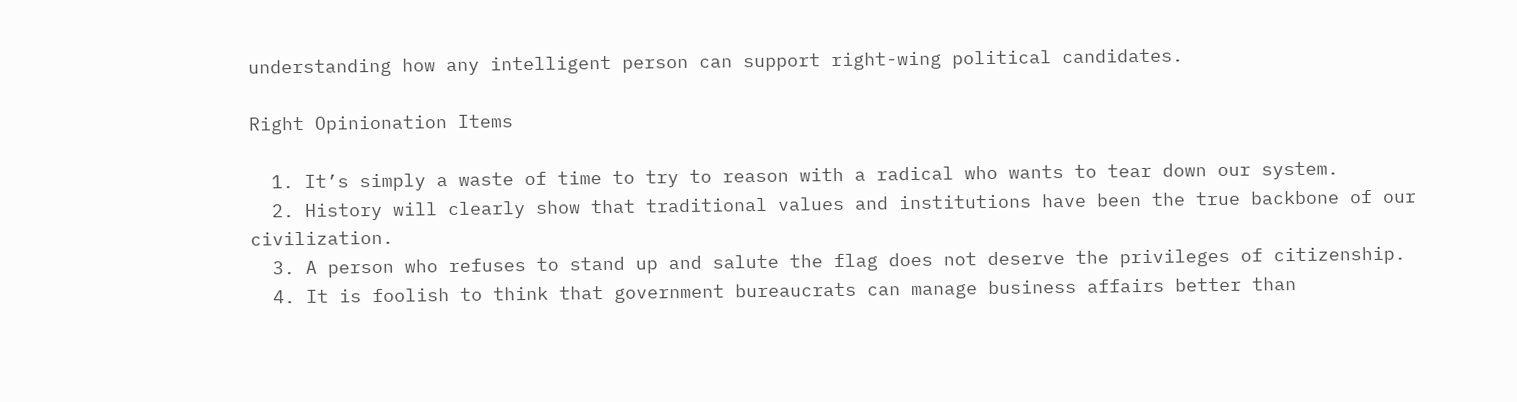understanding how any intelligent person can support right-wing political candidates.

Right Opinionation Items

  1. It’s simply a waste of time to try to reason with a radical who wants to tear down our system.
  2. History will clearly show that traditional values and institutions have been the true backbone of our civilization.
  3. A person who refuses to stand up and salute the flag does not deserve the privileges of citizenship.
  4. It is foolish to think that government bureaucrats can manage business affairs better than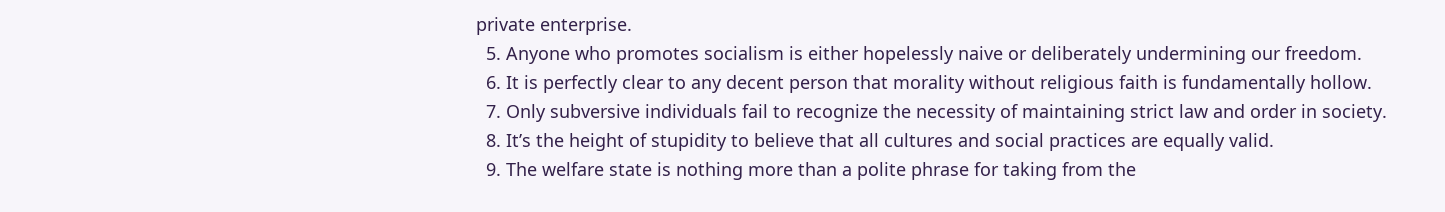private enterprise.
  5. Anyone who promotes socialism is either hopelessly naive or deliberately undermining our freedom.
  6. It is perfectly clear to any decent person that morality without religious faith is fundamentally hollow.
  7. Only subversive individuals fail to recognize the necessity of maintaining strict law and order in society.
  8. It’s the height of stupidity to believe that all cultures and social practices are equally valid.
  9. The welfare state is nothing more than a polite phrase for taking from the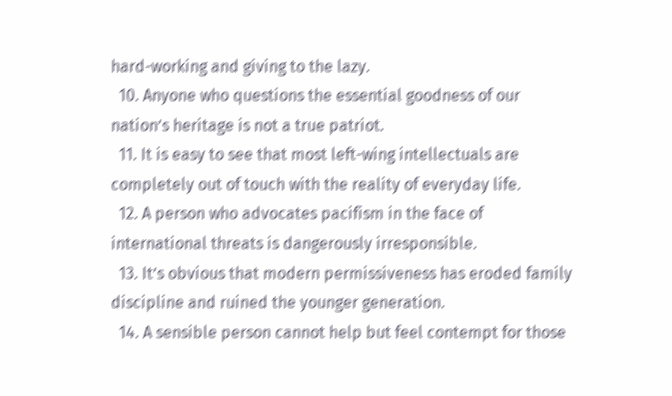hard-working and giving to the lazy.
  10. Anyone who questions the essential goodness of our nation’s heritage is not a true patriot.
  11. It is easy to see that most left-wing intellectuals are completely out of touch with the reality of everyday life.
  12. A person who advocates pacifism in the face of international threats is dangerously irresponsible.
  13. It’s obvious that modern permissiveness has eroded family discipline and ruined the younger generation.
  14. A sensible person cannot help but feel contempt for those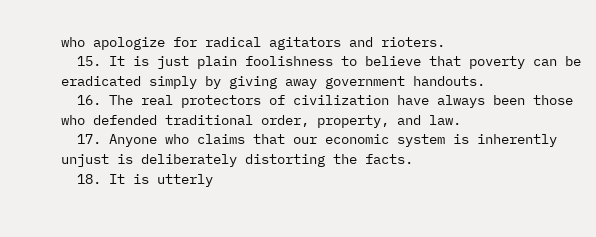who apologize for radical agitators and rioters.
  15. It is just plain foolishness to believe that poverty can be eradicated simply by giving away government handouts.
  16. The real protectors of civilization have always been those who defended traditional order, property, and law.
  17. Anyone who claims that our economic system is inherently unjust is deliberately distorting the facts.
  18. It is utterly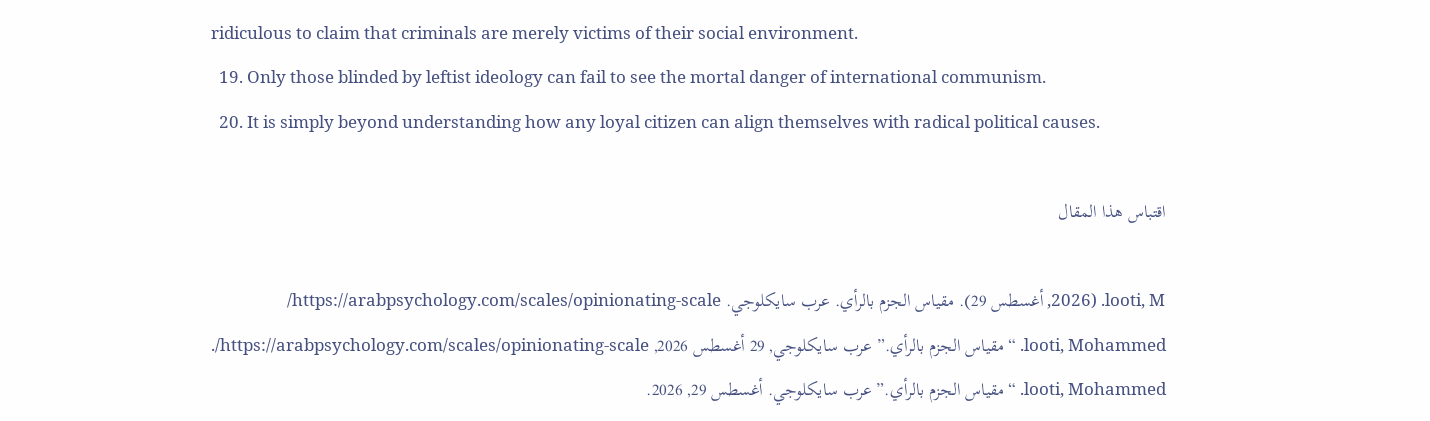ridiculous to claim that criminals are merely victims of their social environment.
  19. Only those blinded by leftist ideology can fail to see the mortal danger of international communism.
  20. It is simply beyond understanding how any loyal citizen can align themselves with radical political causes.

اقتباس هذا المقال

looti, M. (2026, أغسطس 29). مقياس الجزم بالرأي. عرب سايكلوجي. https://arabpsychology.com/scales/opinionating-scale/
looti, Mohammed. “مقياس الجزم بالرأي.” عرب سايكلوجي, 29 أغسطس 2026, https://arabpsychology.com/scales/opinionating-scale/.
looti, Mohammed. “مقياس الجزم بالرأي.” عرب سايكلوجي. أغسطس 29, 2026.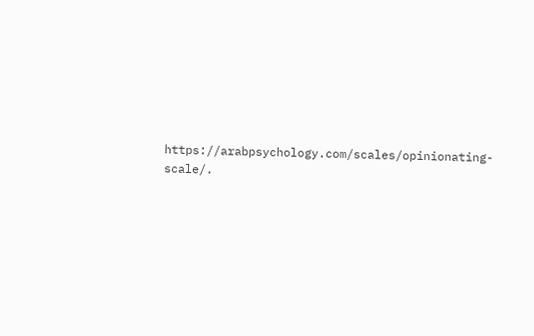https://arabpsychology.com/scales/opinionating-scale/.